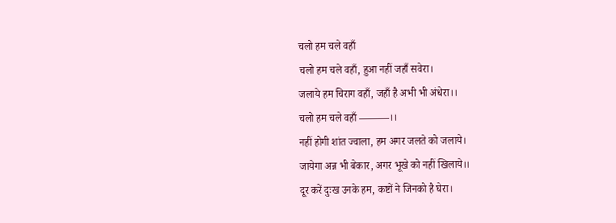चलो हम चले वहाँ
चलो हम चले वहाँ, हुआ नहीं जहाँ सवेरा।
जलाये हम चिराग वहाँ, जहाँ है अभी भी अंधेरा।।
चलो हम चले वहाँ ———।।
नहीं होगी शांत ज्वाला, हम अगर जलते को जलाये।
जायेगा अन्न भी बेकार, अगर भूखे को नहीं खिलाये।।
दूर करें दुःख उनके हम, कष्टों ने जिनको है घेरा।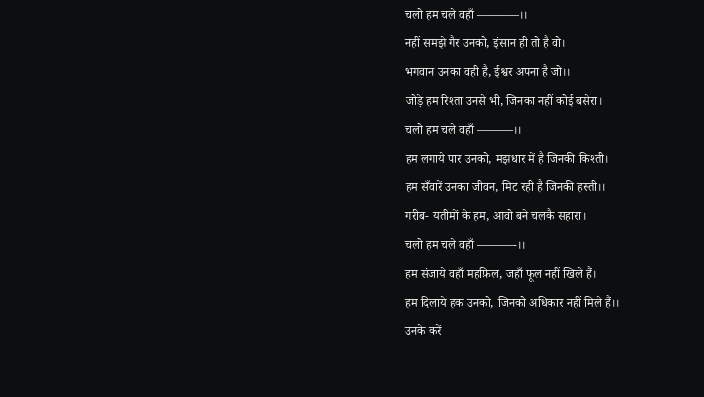चलो हम चले वहाँ ———–।।
नहीं समझे गैर उनको, इंसान ही तो है वो।
भगवान उनका वही है, ईश्वर अपना है जो।।
जोड़े हम रिश्ता उनसे भी, जिनका नहीं कोई बसेरा।
चलो हम चले वहाँ ———।।
हम लगाये पार उनको, मझधार में है जिनकी किश्ती।
हम सँवारें उनका जीवन, मिट रही है जिनकी हस्ती।।
गरीब- यतीमों के हम, आवो बने चलकै सहारा।
चलो हम चले वहाँ ———-।।
हम संजाये वहाँ महफ़िल, जहाँ फूल नहीं खिले हैं।
हम दिलाये हक उनको, जिनको अधिकार नहीं मिले हैं।।
उनके करें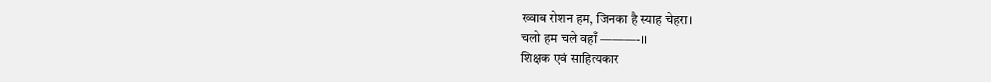ख्वाब रोशन हम, जिनका है स्याह चेहरा।
चलो हम चले वहाँ ———-।।
शिक्षक एवं साहित्यकार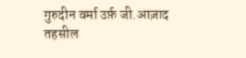गुरुदीन वर्मा उर्फ़ जी.आज़ाद
तहसील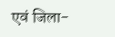एवं जिला-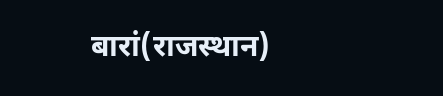बारां(राजस्थान)